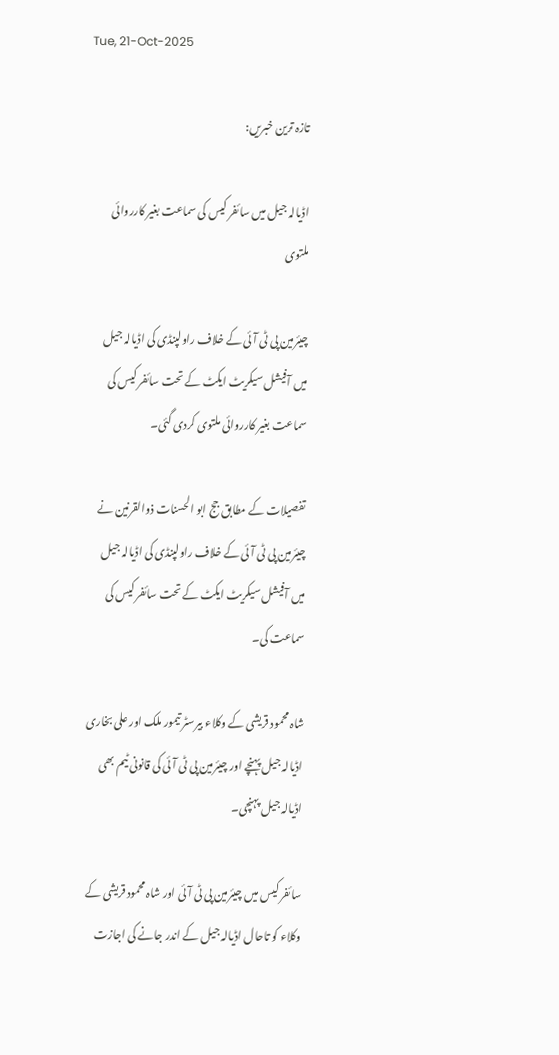Tue, 21-Oct-2025

تازہ ترین خبریں:

اڈیالہ جیل میں سائفر کیس کی سماعت بغیر کارروائی ملتوی

چیئرمین پی ٹی آئی کے خلاف راولپنڈی کی اڈیالہ جیل میں آفیشل سیکریٹ ایکٹ کے تحت سائفر کیس کی سماعت بغیر کارروائی ملتوی کردی گئی۔

تفصیلات کے مطابق جج ابو الحسنات ذوالقرنین نے چیئرمین پی ٹی آئی کے خلاف راولپنڈی کی اڈیالہ جیل میں آفیشل سیکریٹ ایکٹ کے تحت سائفر کیس کی سماعت کی۔

شاہ محمود قریشی کے وکلاء بیرسٹر تیمور ملک اور علی بخاری اڈیالہ جیل پہنچے اور چیئرمین پی ٹی آئی کی قانونی ٹیم بھی اڈیالہ جیل پہنچی۔

سائفر کیس میں چیئرمین پی ٹی آئی اور شاہ محمود قریشی کے وکلاء کو تاحال اڈیالہ جیل کے اندر جانے کی اجازت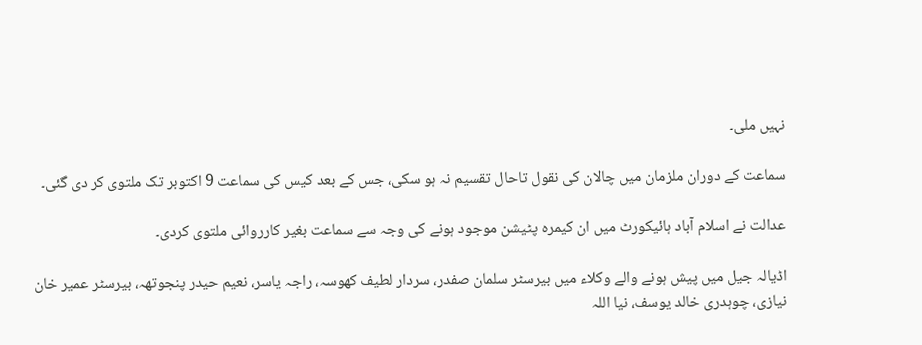نہیں ملی۔

سماعت کے دوران ملزمان میں چالان کی نقول تاحال تقسیم نہ ہو سکی، جس کے بعد کیس کی سماعت 9 اکتوبر تک ملتوی کر دی گئی۔

عدالت نے اسلام آباد ہائیکورٹ میں ان کیمرہ پٹیشن موجود ہونے کی وجہ سے سماعت بغیر کارروائی ملتوی کردی۔

اڈیالہ جیل میں پیش ہونے والے وکلاء میں بیرسٹر سلمان صفدر، سردار لطیف کھوسہ، راجہ یاسر، نعیم حیدر پنجوتھہ، بیرسٹر عمیر خان نیازی، چوہدری خالد یوسف، نیا اللہ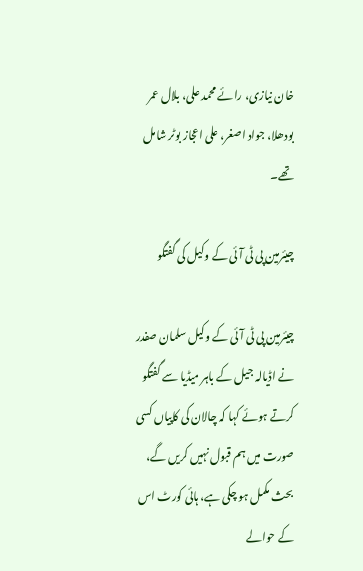خان نیازی، رائے محمد علی، بلال عمر بودھلا، جواد اصغر، علی اعجاز بوٹر شامل تھے۔

چیئرمین پی ٹی آئی کے وکیل کی گفتگو

چیئرمین پی ٹی آئی کے وکیل سلمان صفدر نے اڈیالہ جیل کے باہر میڈیا سے گفتگو کرتے ہوئے کہا کہ چالان کی کاپیاں کسی صورت میں ہم قبول نہیں کریں گے، بحث مکمل ہو چکی ہے، ہائی کورٹ اس کے حوالے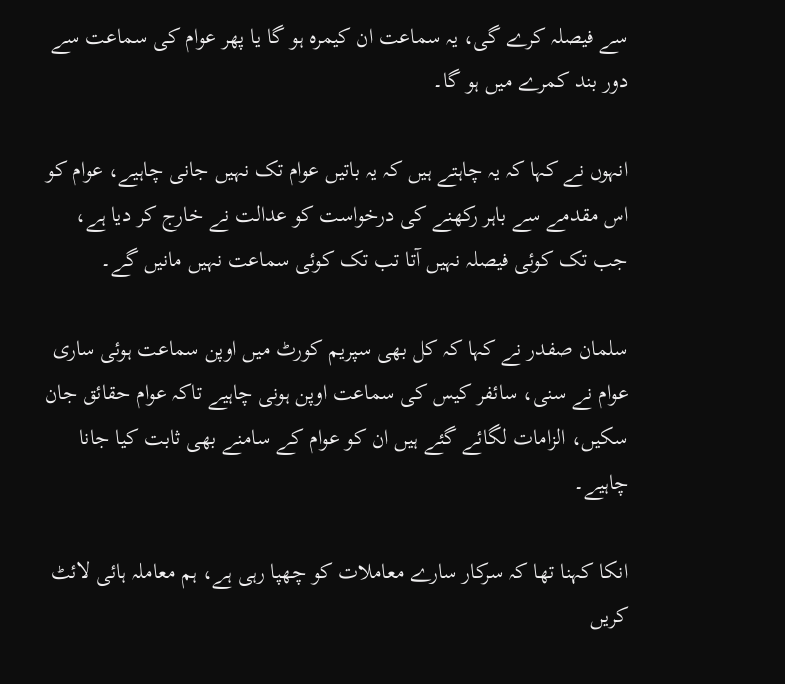سے فیصلہ کرے گی، یہ سماعت ان کیمرہ ہو گا یا پھر عوام کی سماعت سے دور بند کمرے میں ہو گا۔

انہوں نے کہا کہ یہ چاہتے ہیں کہ یہ باتیں عوام تک نہیں جانی چاہیے، عوام کو اس مقدمے سے باہر رکھنے کی درخواست کو عدالت نے خارج کر دیا ہے، جب تک کوئی فیصلہ نہیں آتا تب تک کوئی سماعت نہیں مانیں گے۔

سلمان صفدر نے کہا کہ کل بھی سپریم کورٹ میں اوپن سماعت ہوئی ساری عوام نے سنی، سائفر کیس کی سماعت اوپن ہونی چاہیے تاکہ عوام حقائق جان سکیں، الزامات لگائے گئے ہیں ان کو عوام کے سامنے بھی ثابت کیا جانا چاہیے۔

انکا کہنا تھا کہ سرکار سارے معاملات کو چھپا رہی ہے، ہم معاملہ ہائی لائٹ کریں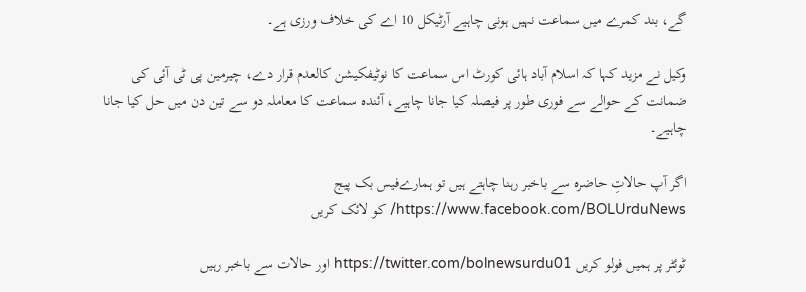گے، بند کمرے میں سماعت نہیں ہونی چاہیے آرٹیکل 10 اے کی خلاف ورزی ہے۔

وکیل نے مزید کہا کہ اسلام آباد ہائی کورٹ اس سماعت کا نوٹیفکیشن کالعدم قرار دے، چیرمین پی ٹی آئی کی ضمانت کے حوالے سے فوری طور پر فیصلہ کیا جانا چاہیے، آئندہ سماعت کا معاملہ دو سے تین دن میں حل کیا جانا چاہیے۔

اگر آپ حالاتِ حاضرہ سے باخبر رہنا چاہتے ہیں تو ہمارےفیس بک پیج https://www.facebook.com/BOLUrduNews/ کو لائک کریں

ٹوئٹر پر ہمیں فولو کریں https://twitter.com/bolnewsurdu01 اور حالات سے باخبر رہیں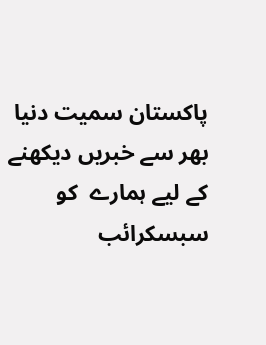پاکستان سمیت دنیا بھر سے خبریں دیکھنے کے لیے ہمارے  کو سبسکرائب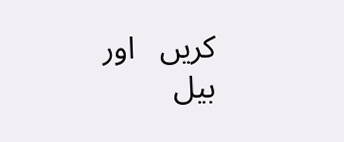کریں   اور بیل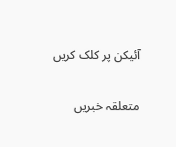آئیکن پر کلک کریں

متعلقہ خبریں